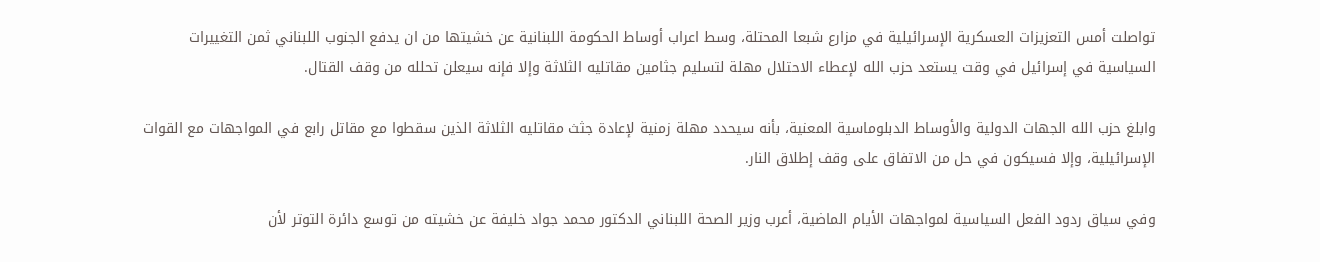تواصلت أمس التعزيزات العسكرية الإسرائيلية في مزارع شبعا المحتلة، وسط اعراب أوساط الحكومة اللبنانية عن خشيتها من ان يدفع الجنوب اللبناني ثمن التغييرات السياسية في إسرائيل في وقت يستعد حزب الله لإعطاء الاحتلال مهلة لتسليم جثامين مقاتليه الثلاثة وإلا فإنه سيعلن تحلله من وقف القتال.

وابلغ حزب الله الجهات الدولية والأوساط الدبلوماسية المعنية، بأنه سيحدد مهلة زمنية لإعادة جثث مقاتليه الثلاثة الذين سقطوا مع مقاتل رابع في المواجهات مع القوات الإسرائيلية، وإلا فسيكون في حل من الاتفاق على وقف إطلاق النار.

وفي سياق ردود الفعل السياسية لمواجهات الأيام الماضية، أعرب وزير الصحة اللبناني الدكتور محمد جواد خليفة عن خشيته من توسع دائرة التوتر لأن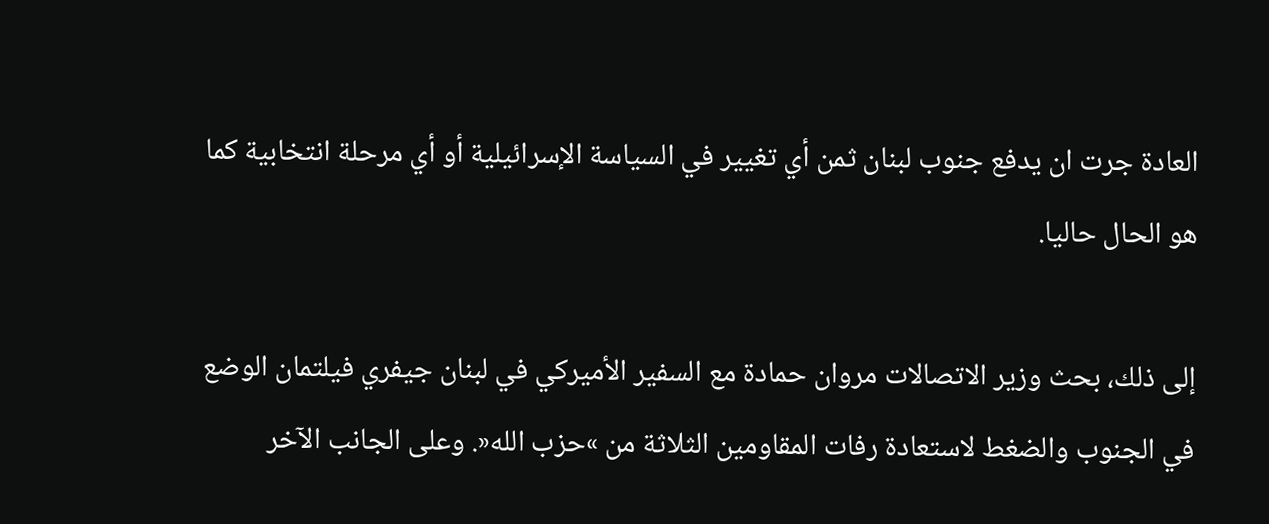العادة جرت ان يدفع جنوب لبنان ثمن أي تغيير في السياسة الإسرائيلية أو أي مرحلة انتخابية كما هو الحال حاليا.

إلى ذلك، بحث وزير الاتصالات مروان حمادة مع السفير الأميركي في لبنان جيفري فيلتمان الوضع في الجنوب والضغط لاستعادة رفات المقاومين الثلاثة من »حزب الله«. وعلى الجانب الآخر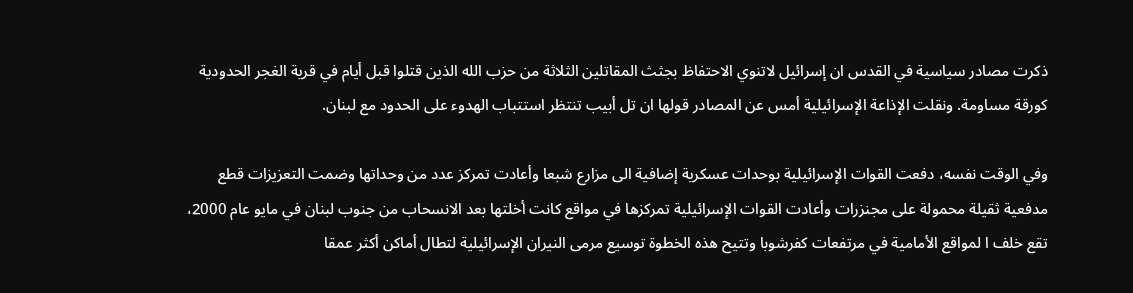ذكرت مصادر سياسية في القدس ان إسرائيل لاتنوي الاحتفاظ بجثث المقاتلين الثلاثة من حزب الله الذين قتلوا قبل أيام في قرية الغجر الحدودية كورقة مساومة. ونقلت الإذاعة الإسرائيلية أمس عن المصادر قولها ان تل أبيب تنتظر استتباب الهدوء على الحدود مع لبنان.

وفي الوقت نفسه، دفعت القوات الإسرائيلية بوحدات عسكرية إضافية الى مزارع شبعا وأعادت تمركز عدد من وحداتها وضمت التعزيزات قطع مدفعية ثقيلة محمولة على مجنزرات وأعادت القوات الإسرائيلية تمركزها في مواقع كانت أخلتها بعد الانسحاب من جنوب لبنان في مايو عام 2000، تقع خلف ا لمواقع الأمامية في مرتفعات كفرشوبا وتتيح هذه الخطوة توسيع مرمى النيران الإسرائيلية لتطال أماكن أكثر عمقا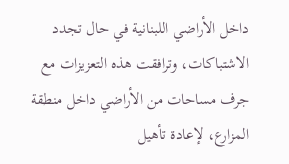داخل الأراضي اللبنانية في حال تجدد الاشتباكات، وترافقت هذه التعزيزات مع جرف مساحات من الأراضي داخل منطقة المزارع، لإعادة تأهيل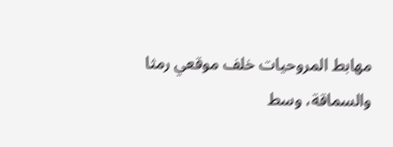مهابط المروحيات خلف موقعي رمثا والسماقة، وسط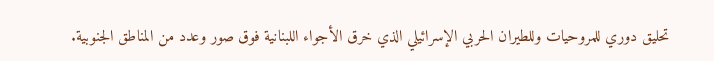تحليق دوري للمروحيات وللطيران الحربي الإسرائيلي الذي خرق الأجواء اللبنانية فوق صور وعدد من المناطق الجنوبية.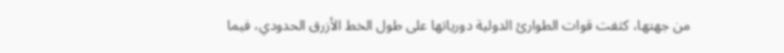من جهتها، كثفت قوات الطوارئ الدولية دورياتها على طول الخط الأزرق الحدودي، فيما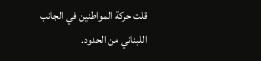قلت حركة المواطنين في الجانب اللبناني من الحدود.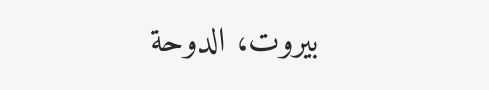بيروت، الدوحة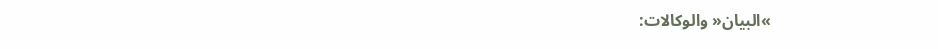»البيان« والوكالات: